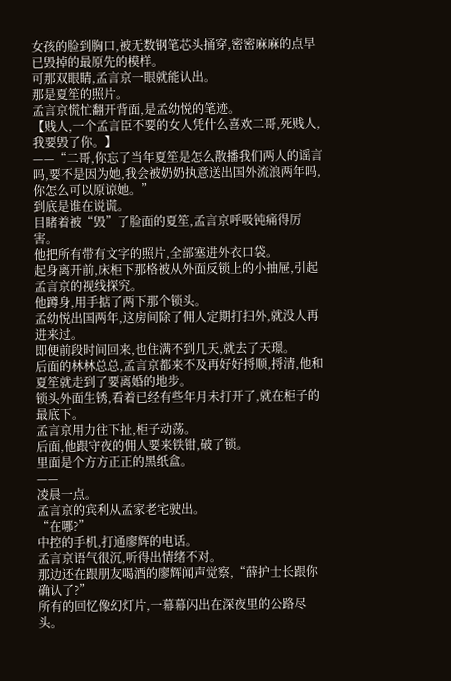女孩的脸到胸口,被无数钢笔芯头捅穿,密密麻麻的点早已毁掉的最原先的模样。
可那双眼睛,孟言京一眼就能认出。
那是夏笙的照片。
孟言京慌忙翻开背面,是孟幼悦的笔迹。
【贱人,一个孟言臣不要的女人凭什么喜欢二哥,死贱人,我要毁了你。】
——“二哥,你忘了当年夏笙是怎么散播我们两人的谣言吗,要不是因为她,我会被奶奶执意送出国外流浪两年吗,你怎么可以原谅她。”
到底是谁在说谎。
目睹着被“毁”了脸面的夏笙,孟言京呼吸钝痛得厉害。
他把所有带有文字的照片,全部塞进外衣口袋。
起身离开前,床柜下那格被从外面反锁上的小抽屉,引起孟言京的视线探究。
他蹲身,用手掂了两下那个锁头。
孟幼悦出国两年,这房间除了佣人定期打扫外,就没人再进来过。
即便前段时间回来,也住满不到几天,就去了天璟。
后面的林林总总,孟言京都来不及再好好捋顺,捋清,他和夏笙就走到了要离婚的地步。
锁头外面生锈,看着已经有些年月未打开了,就在柜子的最底下。
孟言京用力往下扯,柜子动荡。
后面,他跟守夜的佣人要来铁钳,破了锁。
里面是个方方正正的黑纸盒。
——
凌晨一点。
孟言京的宾利从孟家老宅驶出。
“在哪?”
中控的手机,打通廖辉的电话。
孟言京语气很沉,听得出情绪不对。
那边还在跟朋友喝酒的廖辉闻声觉察,“薛护士长跟你确认了?”
所有的回忆像幻灯片,一幕幕闪出在深夜里的公路尽头。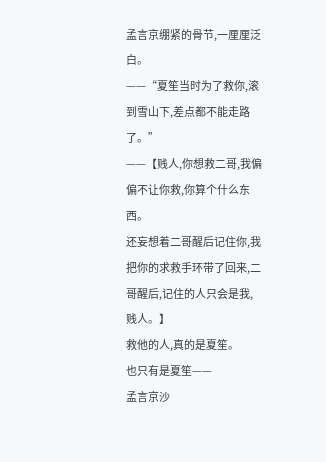孟言京绷紧的骨节,一厘厘泛白。
——“夏笙当时为了救你,滚到雪山下,差点都不能走路了。”
——【贱人,你想救二哥,我偏偏不让你救,你算个什么东西。
还妄想着二哥醒后记住你,我把你的求救手环带了回来,二哥醒后,记住的人只会是我,贱人。】
救他的人,真的是夏笙。
也只有是夏笙——
孟言京沙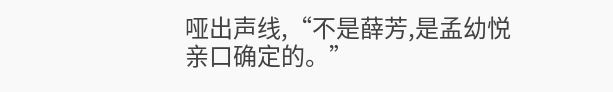哑出声线,“不是薛芳,是孟幼悦亲口确定的。”